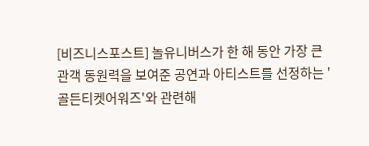[비즈니스포스트] 놀유니버스가 한 해 동안 가장 큰 관객 동원력을 보여준 공연과 아티스트를 선정하는 '골든티켓어워즈'와 관련해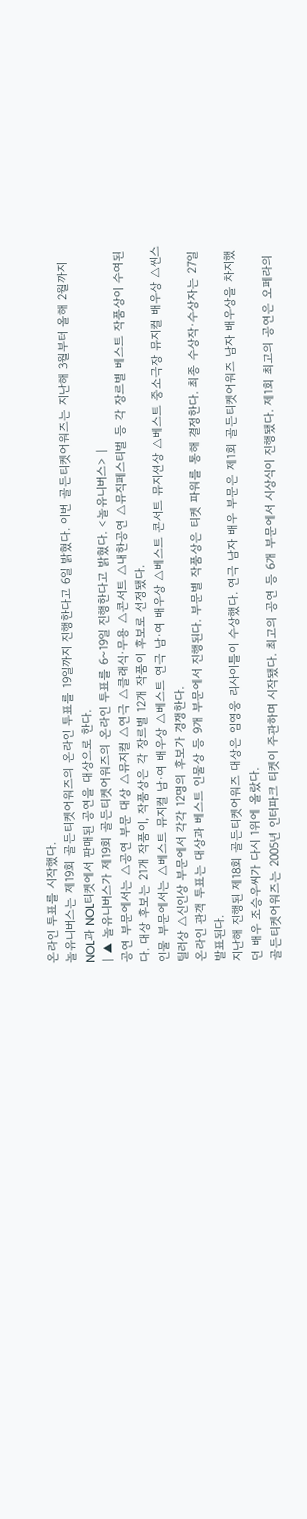온라인 투표를 시작했다.
놀유니버스는 제19회 골든티켓어워즈의 온라인 투표를 19일까지 진행한다고 6일 밝혔다. 이번 골든티켓어워즈는 지난해 3월부터 올해 2월까지 NOL과 NOL티켓에서 판매된 공연을 대상으로 한다.
| ▲ 놀유니버스가 제19회 골든티켓어워즈의 온라인 투표를 6~19일 진행한다고 밝혔다. <놀유니버스> |
공연 부문에서는 △공연 부문 대상 △뮤지컬 △연극 △클래식·무용 △콘서트 △내한공연 △뮤직페스티벌 등 각 장르별 베스트 작품상이 수여된다. 대상 후보는 21개 작품이, 작품상은 각 장르별 12개 작품이 후보로 선정됐다.
인물 부문에서는 △베스트 뮤지컬 남·여 배우상 △베스트 연극 남·여 배우상 △베스트 콘서트 뮤지션상 △베스트 중소극장 뮤지컬 배우상 △씬스틸러상 △신인상 부문에서 각각 12명의 후보가 경쟁한다.
온라인 관객 투표는 대상과 베스트 인물상 등 9개 부문에서 진행된다. 부문별 작품상은 티켓 파워를 통해 결정한다. 최종 수상작·수상자는 27일 발표된다.
지난해 진행된 제18회 골든티켓어워즈 대상은 임영웅 리사이틀이 수상했다. 연극 남자 배우 부문은 제1회 골든티켓어워즈 남자 배우상을 차지했던 배우 조승우씨가 다시 1위에 올랐다.
골든티켓어워즈는 2005년 인터파크 티켓이 주관하며 시작됐다. 최고의 공연 등 6개 부문에서 시상식이 진행됐다. 제1회 최고의 공연은 오페라의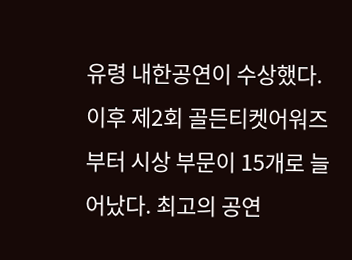유령 내한공연이 수상했다.
이후 제2회 골든티켓어워즈부터 시상 부문이 15개로 늘어났다. 최고의 공연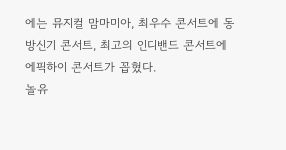에는 뮤지컬 맘마미아, 최우수 콘서트에 동방신기 콘서트, 최고의 인디밴드 콘서트에 에픽하이 콘서트가 꼽혔다.
놀유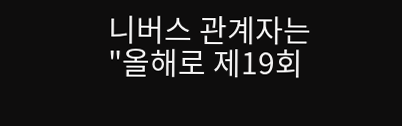니버스 관계자는 "올해로 제19회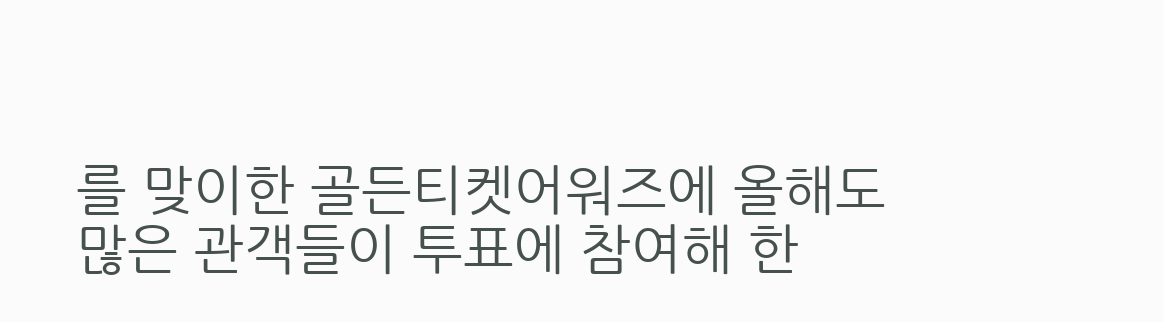를 맞이한 골든티켓어워즈에 올해도 많은 관객들이 투표에 참여해 한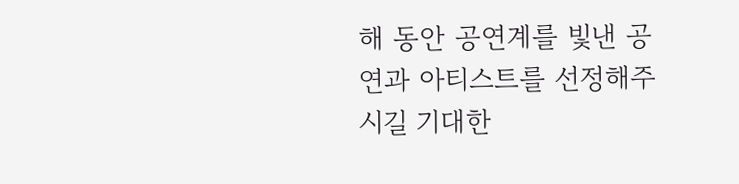해 동안 공연계를 빛낸 공연과 아티스트를 선정해주시길 기대한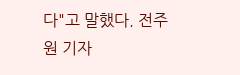다"고 말했다. 전주원 기자